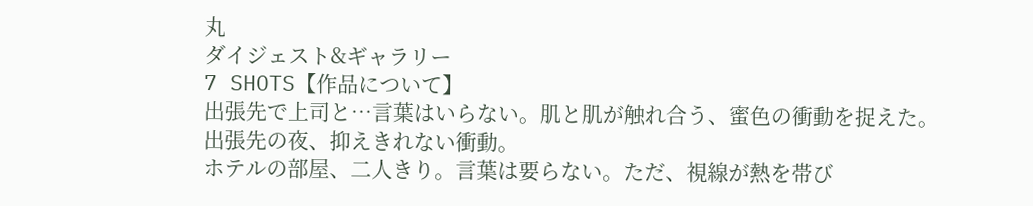丸
ダイジェスト&ギャラリー
7 SHOTS【作品について】
出張先で上司と…言葉はいらない。肌と肌が触れ合う、蜜色の衝動を捉えた。
出張先の夜、抑えきれない衝動。
ホテルの部屋、二人きり。言葉は要らない。ただ、視線が熱を帯び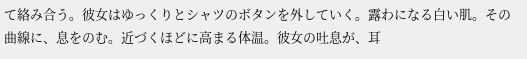て絡み合う。彼女はゆっくりとシャツのボタンを外していく。露わになる白い肌。その曲線に、息をのむ。近づくほどに高まる体温。彼女の吐息が、耳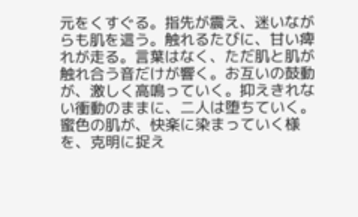元をくすぐる。指先が震え、迷いながらも肌を這う。触れるたびに、甘い痺れが走る。言葉はなく、ただ肌と肌が触れ合う音だけが響く。お互いの鼓動が、激しく高鳴っていく。抑えきれない衝動のままに、二人は堕ちていく。蜜色の肌が、快楽に染まっていく様を、克明に捉え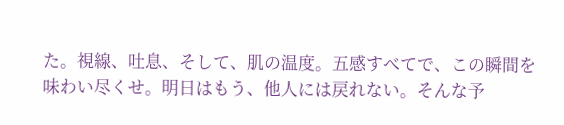た。視線、吐息、そして、肌の温度。五感すべてで、この瞬間を味わい尽くせ。明日はもう、他人には戻れない。そんな予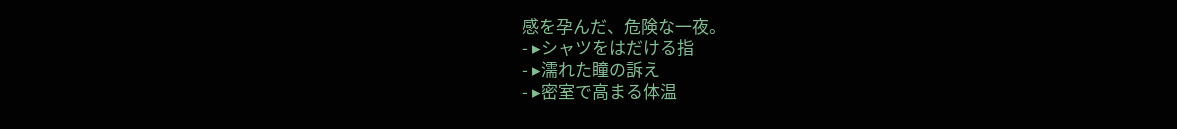感を孕んだ、危険な一夜。
- ▸シャツをはだける指
- ▸濡れた瞳の訴え
- ▸密室で高まる体温